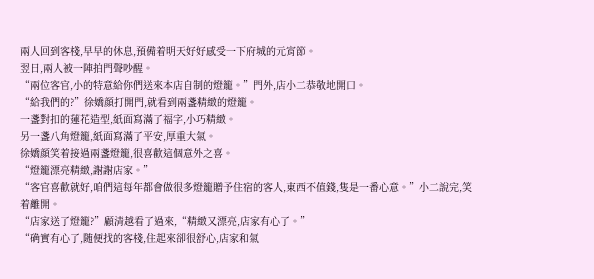兩人回到客棧,早早的休息,預備着明天好好感受一下府城的元宵節。
翌日,兩人被一陣拍門聲吵醒。
“兩位客官,小的特意給你們送來本店自制的燈籠。”門外,店小二恭敬地開口。
“給我們的?”徐嬌顔打開門,就看到兩盞精緻的燈籠。
一盞對扣的蓮花造型,紙面寫滿了福字,小巧精緻。
另一盞八角燈籠,紙面寫滿了平安,厚重大氣。
徐嬌顔笑着接過兩盞燈籠,很喜歡這個意外之喜。
“燈籠漂亮精緻,謝謝店家。”
“客官喜歡就好,咱們這每年都會做很多燈籠贈予住宿的客人,東西不值錢,隻是一番心意。”小二說完,笑着離開。
“店家送了燈籠?”顧清越看了過來,“精緻又漂亮,店家有心了。”
“确實有心了,随便找的客棧,住起來卻很舒心,店家和氣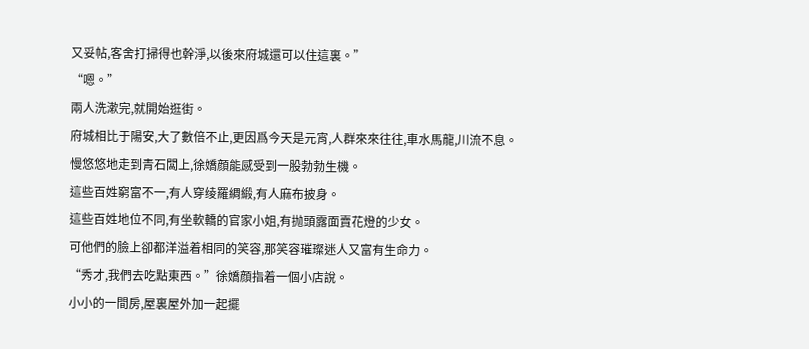又妥帖,客舍打掃得也幹淨,以後來府城還可以住這裏。”
“嗯。”
兩人洗漱完,就開始逛街。
府城相比于陽安,大了數倍不止,更因爲今天是元宵,人群來來往往,車水馬龍,川流不息。
慢悠悠地走到青石闆上,徐嬌顔能感受到一股勃勃生機。
這些百姓窮富不一,有人穿绫羅綢緞,有人麻布披身。
這些百姓地位不同,有坐軟轎的官家小姐,有抛頭露面賣花燈的少女。
可他們的臉上卻都洋溢着相同的笑容,那笑容璀璨迷人又富有生命力。
“秀才,我們去吃點東西。”徐嬌顔指着一個小店說。
小小的一間房,屋裏屋外加一起擺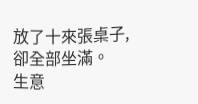放了十來張桌子,卻全部坐滿。
生意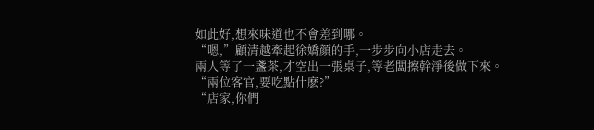如此好,想來味道也不會差到哪。
“嗯,”顧清越牽起徐嬌顔的手,一步步向小店走去。
兩人等了一盞茶,才空出一張桌子,等老闆擦幹淨後做下來。
“兩位客官,要吃點什麽?”
“店家,你們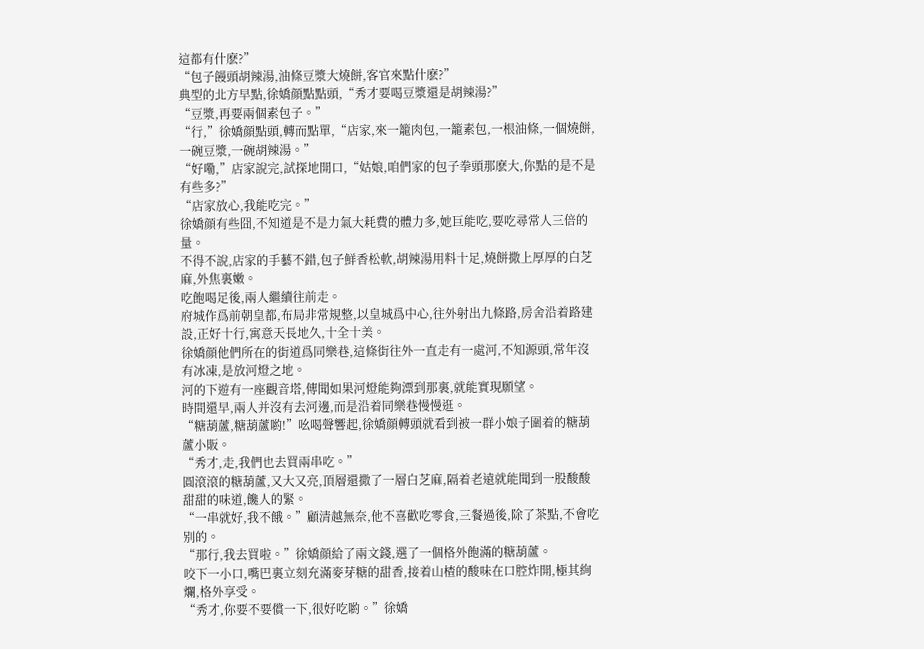這都有什麽?”
“包子饅頭胡辣湯,油條豆漿大燒餅,客官來點什麽?”
典型的北方早點,徐嬌顔點點頭,“秀才要喝豆漿還是胡辣湯?”
“豆漿,再要兩個素包子。”
“行,”徐嬌顔點頭,轉而點單,“店家,來一籠肉包,一籠素包,一根油條,一個燒餅,一碗豆漿,一碗胡辣湯。”
“好嘞,”店家說完,試探地開口,“姑娘,咱們家的包子拳頭那麽大,你點的是不是有些多?”
“店家放心,我能吃完。”
徐嬌顔有些囧,不知道是不是力氣大耗費的體力多,她巨能吃,要吃尋常人三倍的量。
不得不說,店家的手藝不錯,包子鮮香松軟,胡辣湯用料十足,燒餅撒上厚厚的白芝麻,外焦裏嫩。
吃飽喝足後,兩人繼續往前走。
府城作爲前朝皇都,布局非常規整,以皇城爲中心,往外射出九條路,房舍沿着路建設,正好十行,寓意天長地久,十全十美。
徐嬌顔他們所在的街道爲同樂巷,這條街往外一直走有一處河,不知源頭,常年沒有冰凍,是放河燈之地。
河的下遊有一座觀音塔,傳聞如果河燈能夠漂到那裏,就能實現願望。
時間還早,兩人并沒有去河邊,而是沿着同樂巷慢慢逛。
“糖葫蘆,糖葫蘆喲!”吆喝聲響起,徐嬌顔轉頭就看到被一群小娘子圍着的糖葫蘆小販。
“秀才,走,我們也去買兩串吃。”
圓滾滾的糖葫蘆,又大又亮,頂層還撒了一層白芝麻,隔着老遠就能聞到一股酸酸甜甜的味道,饞人的緊。
“一串就好,我不餓。”顧清越無奈,他不喜歡吃零食,三餐過後,除了茶點,不會吃别的。
“那行,我去買啦。”徐嬌顔給了兩文錢,選了一個格外飽滿的糖葫蘆。
咬下一小口,嘴巴裏立刻充滿麥芽糖的甜香,接着山楂的酸味在口腔炸開,極其絢爛,格外享受。
“秀才,你要不要償一下,很好吃喲。”徐嬌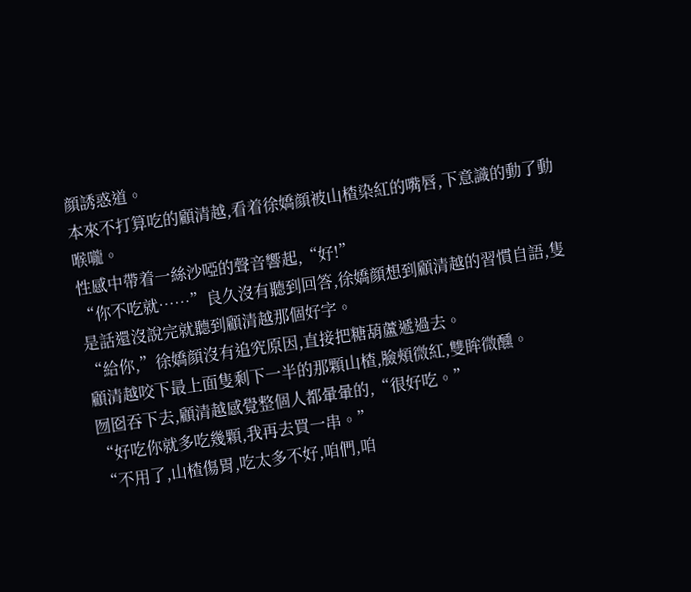顔誘惑道。
本來不打算吃的顧清越,看着徐嬌顔被山楂染紅的嘴唇,下意識的動了動喉嚨。
性感中帶着一絲沙啞的聲音響起,“好!”
“你不吃就……”良久沒有聽到回答,徐嬌顔想到顧清越的習慣自語,隻是話還沒說完就聽到顧清越那個好字。
“給你,”徐嬌顔沒有追究原因,直接把糖葫蘆遞過去。
顧清越咬下最上面隻剩下一半的那顆山楂,臉頰微紅,雙眸微醺。
囫囵吞下去,顧清越感覺整個人都暈暈的,“很好吃。”
“好吃你就多吃幾顆,我再去買一串。”
“不用了,山楂傷胃,吃太多不好,咱們,咱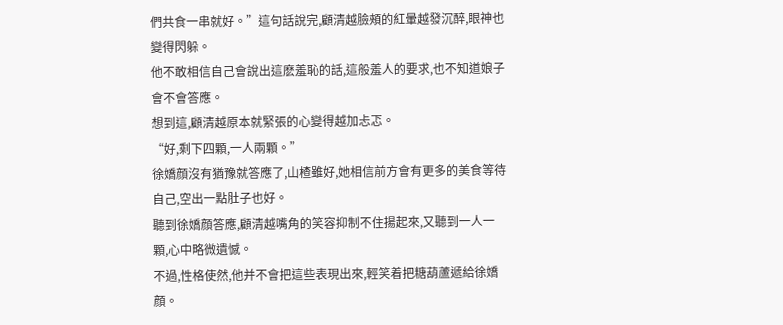們共食一串就好。”這句話說完,顧清越臉頰的紅暈越發沉醉,眼神也變得閃躲。
他不敢相信自己會說出這麽羞恥的話,這般羞人的要求,也不知道娘子會不會答應。
想到這,顧清越原本就緊張的心變得越加忐忑。
“好,剩下四顆,一人兩顆。”
徐嬌顔沒有猶豫就答應了,山楂雖好,她相信前方會有更多的美食等待自己,空出一點肚子也好。
聽到徐嬌顔答應,顧清越嘴角的笑容抑制不住揚起來,又聽到一人一顆,心中略微遺憾。
不過,性格使然,他并不會把這些表現出來,輕笑着把糖葫蘆遞給徐嬌顔。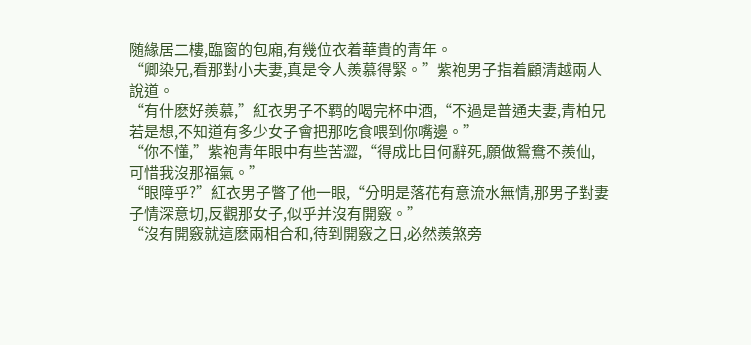随緣居二樓,臨窗的包廂,有幾位衣着華貴的青年。
“卿染兄,看那對小夫妻,真是令人羨慕得緊。”紫袍男子指着顧清越兩人說道。
“有什麽好羨慕,”紅衣男子不羁的喝完杯中酒,“不過是普通夫妻,青柏兄若是想,不知道有多少女子會把那吃食喂到你嘴邊。”
“你不懂,”紫袍青年眼中有些苦澀,“得成比目何辭死,願做鴛鴦不羨仙,可惜我沒那福氣。”
“眼障乎?”紅衣男子瞥了他一眼,“分明是落花有意流水無情,那男子對妻子情深意切,反觀那女子,似乎并沒有開竅。”
“沒有開竅就這麽兩相合和,待到開竅之日,必然羨煞旁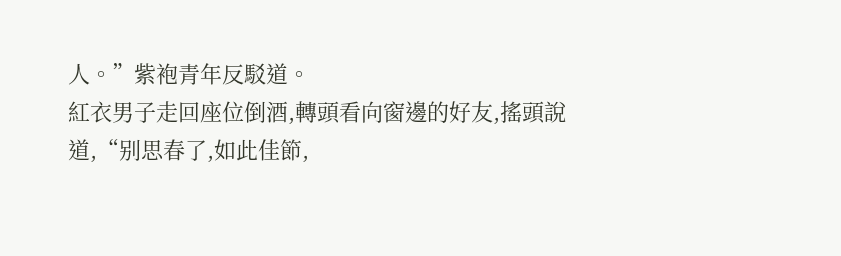人。”紫袍青年反駁道。
紅衣男子走回座位倒酒,轉頭看向窗邊的好友,搖頭說道,“别思春了,如此佳節,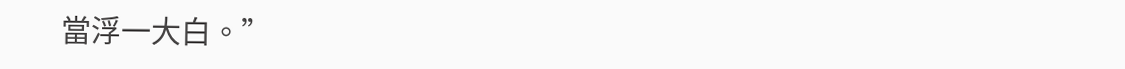當浮一大白。”